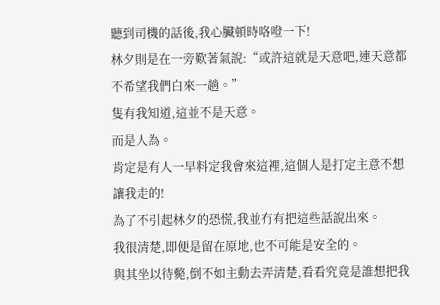聽到司機的話後,我心臟頓時咯噔一下!
林夕則是在一旁歎著氣說:“或許這就是天意吧,連天意都不希望我們白來一趟。”
隻有我知道,這並不是天意。
而是人為。
肯定是有人一早料定我會來這裡,這個人是打定主意不想讓我走的!
為了不引起林夕的恐慌,我並冇有把這些話說出來。
我很清楚,即便是留在原地,也不可能是安全的。
與其坐以待斃,倒不如主動去弄清楚,看看究竟是誰想把我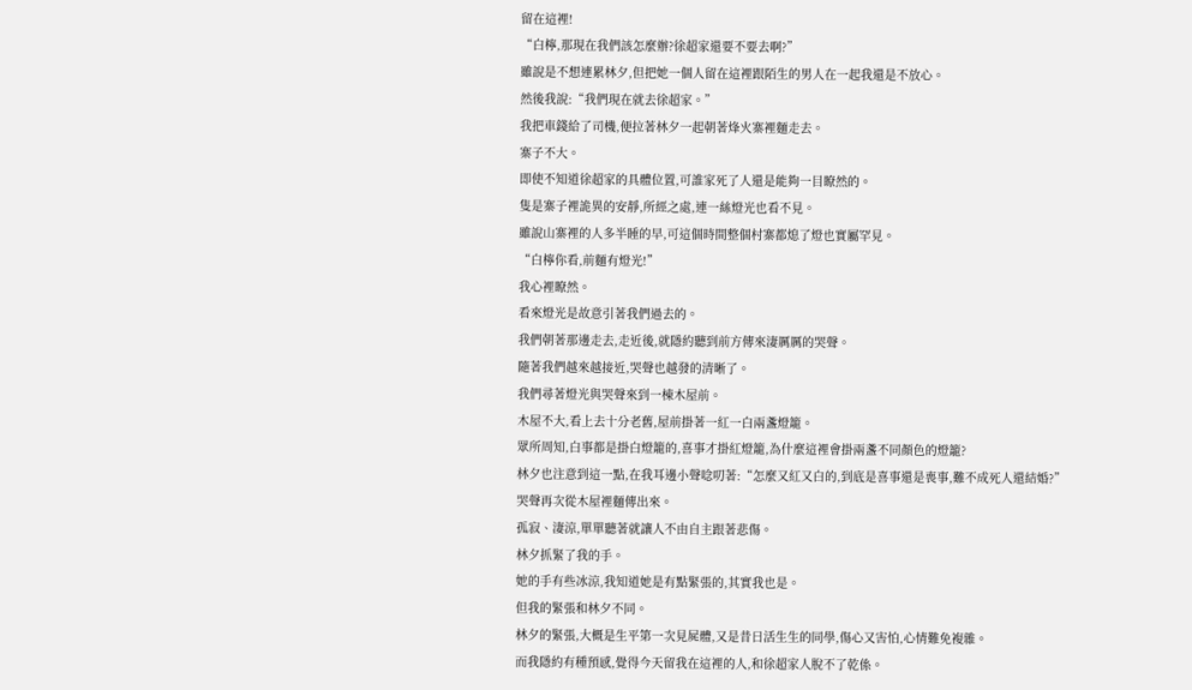留在這裡!
“白檸,那現在我們該怎麼辦?徐超家還要不要去啊?”
雖說是不想連累林夕,但把她一個人留在這裡跟陌生的男人在一起我還是不放心。
然後我說:“我們現在就去徐超家。”
我把車錢給了司機,便拉著林夕一起朝著烽火寨裡麵走去。
寨子不大。
即使不知道徐超家的具體位置,可誰家死了人還是能夠一目瞭然的。
隻是寨子裡詭異的安靜,所經之處,連一絲燈光也看不見。
雖說山寨裡的人多半睡的早,可這個時間整個村寨都熄了燈也實屬罕見。
“白檸你看,前麵有燈光!”
我心裡瞭然。
看來燈光是故意引著我們過去的。
我們朝著那邊走去,走近後,就隱約聽到前方傳來淒厲厲的哭聲。
隨著我們越來越接近,哭聲也越發的清晰了。
我們尋著燈光與哭聲來到一棟木屋前。
木屋不大,看上去十分老舊,屋前掛著一紅一白兩盞燈籠。
眾所周知,白事都是掛白燈籠的,喜事才掛紅燈籠,為什麼這裡會掛兩盞不同顏色的燈籠?
林夕也注意到這一點,在我耳邊小聲唸叨著:“怎麼又紅又白的,到底是喜事還是喪事,難不成死人還結婚?”
哭聲再次從木屋裡麵傳出來。
孤寂、淒涼,單單聽著就讓人不由自主跟著悲傷。
林夕抓緊了我的手。
她的手有些冰涼,我知道她是有點緊張的,其實我也是。
但我的緊張和林夕不同。
林夕的緊張,大概是生平第一次見屍體,又是昔日活生生的同學,傷心又害怕,心情難免複雜。
而我隱約有種預感,覺得今天留我在這裡的人,和徐超家人脫不了乾係。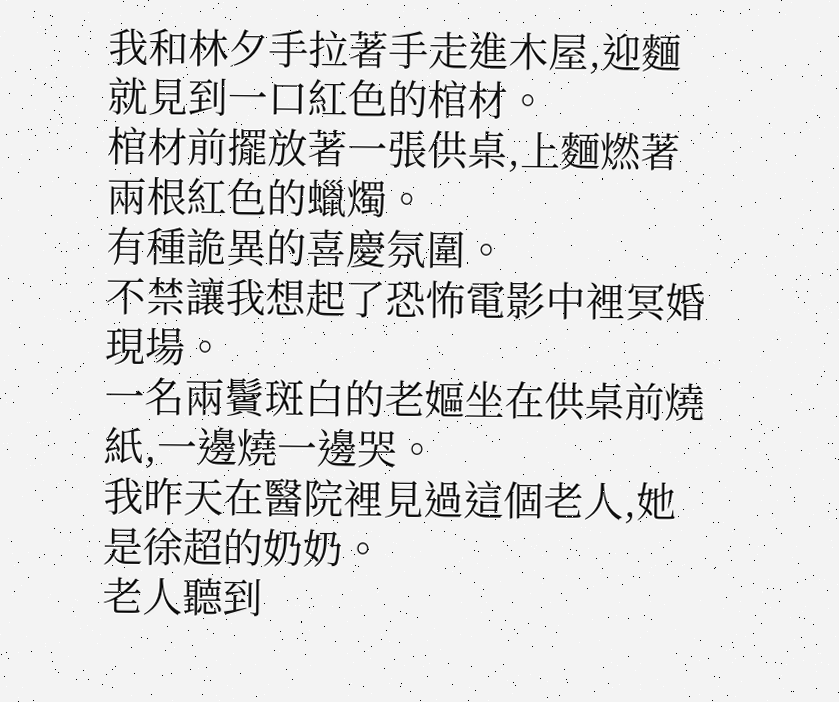我和林夕手拉著手走進木屋,迎麵就見到一口紅色的棺材。
棺材前擺放著一張供桌,上麵燃著兩根紅色的蠟燭。
有種詭異的喜慶氛圍。
不禁讓我想起了恐怖電影中裡冥婚現場。
一名兩鬢斑白的老嫗坐在供桌前燒紙,一邊燒一邊哭。
我昨天在醫院裡見過這個老人,她是徐超的奶奶。
老人聽到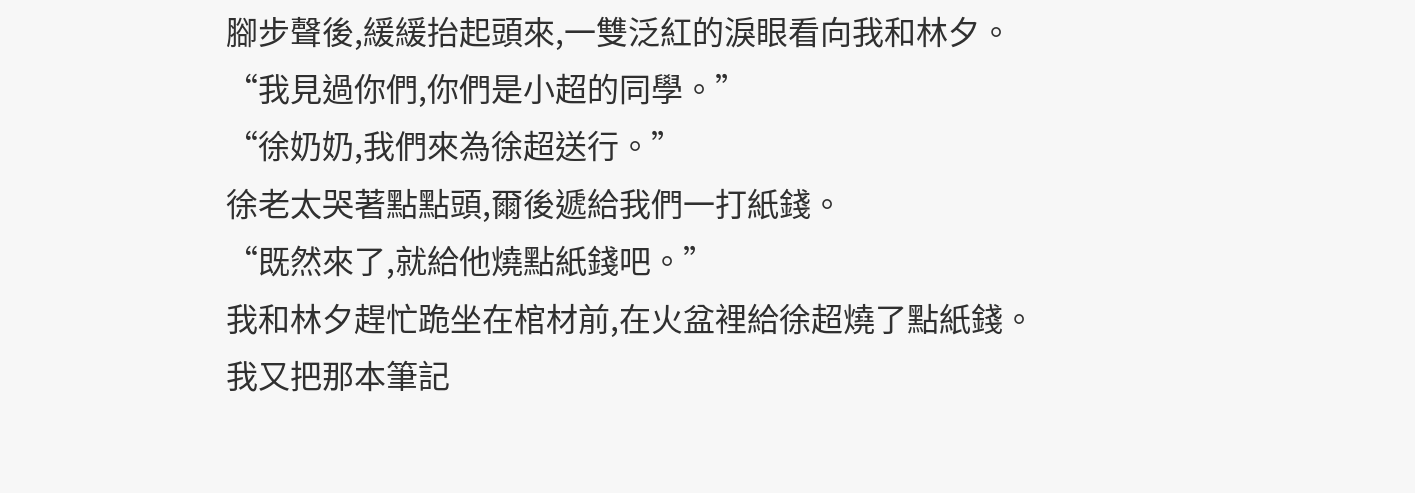腳步聲後,緩緩抬起頭來,一雙泛紅的淚眼看向我和林夕。
“我見過你們,你們是小超的同學。”
“徐奶奶,我們來為徐超送行。”
徐老太哭著點點頭,爾後遞給我們一打紙錢。
“既然來了,就給他燒點紙錢吧。”
我和林夕趕忙跪坐在棺材前,在火盆裡給徐超燒了點紙錢。
我又把那本筆記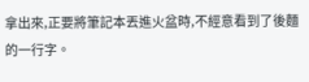拿出來,正要將筆記本丟進火盆時,不經意看到了後麵的一行字。